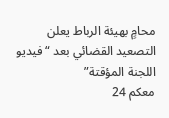محامٍ بهيئة الرباط يعلن التصعيد القضائي بعد “فيديو اللجنة المؤقتة”
معكم 24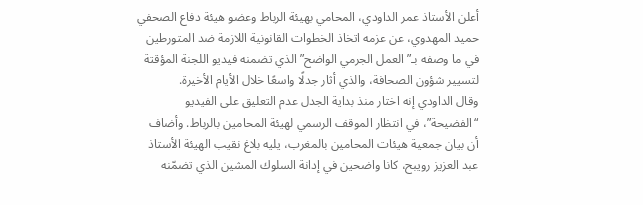أعلن الأستاذ عمر الداودي، المحامي بهيئة الرباط وعضو هيئة دفاع الصحفي حميد المهدوي، عن عزمه اتخاذ الخطوات القانونية اللازمة ضد المتورطين في ما وصفه بـ”العمل الجرمي الواضح” الذي تضمنه فيديو اللجنة المؤقتة لتسيير شؤون الصحافة، والذي أثار جدلًا واسعًا خلال الأيام الأخيرة.
وقال الداودي إنه اختار منذ بداية الجدل عدم التعليق على الفيديو “الفضيحة”، في انتظار الموقف الرسمي لهيئة المحامين بالرباط. وأضاف أن بيان جمعية هيئات المحامين بالمغرب، يليه بلاغ نقيب الهيئة الأستاذ عبد العزيز رويبح، كانا واضحين في إدانة السلوك المشين الذي تضمّنه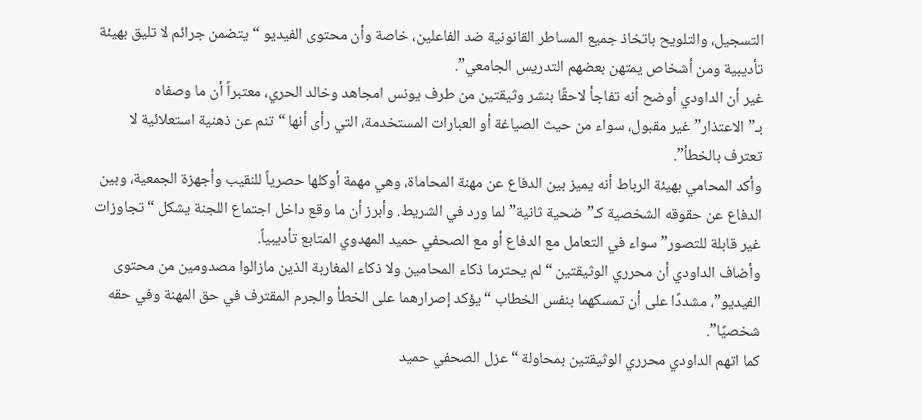التسجيل، والتلويح باتخاذ جميع المساطر القانونية ضد الفاعلين، خاصة وأن محتوى الفيديو “يتضمن جرائم لا تليق بهيئة تأديبية ومن أشخاص يمتهن بعضهم التدريس الجامعي”.
غير أن الداودي أوضح أنه تفاجأ لاحقًا بنشر وثيقتين من طرف يونس امجاهد وخالد الحري، معتبراً أن ما وصفاه بـ”الاعتذار” غير مقبول، سواء من حيث الصياغة أو العبارات المستخدمة، التي رأى أنها “تنم عن ذهنية استعلائية لا تعترف بالخطأ”.
وأكد المحامي بهيئة الرباط أنه يميز بين الدفاع عن مهنة المحاماة، وهي مهمة أوكلها حصرياً للنقيب وأجهزة الجمعية، وبين الدفاع عن حقوقه الشخصية كـ”ضحية ثانية” لما ورد في الشريط. وأبرز أن ما وقع داخل اجتماع اللجنة يشكل “تجاوزات غير قابلة للتصور” سواء في التعامل مع الدفاع أو مع الصحفي حميد المهدوي المتابع تأديبياً.
وأضاف الداودي أن محرري الوثيقتين “لم يحترما ذكاء المحامين ولا ذكاء المغاربة الذين مازالوا مصدومين من محتوى الفيديو”، مشددًا على أن تمسكهما بنفس الخطاب “يؤكد إصرارهما على الخطأ والجرم المقترف في حق المهنة وفي حقه شخصيًا”.
كما اتهم الداودي محرري الوثيقتين بمحاولة “عزل الصحفي حميد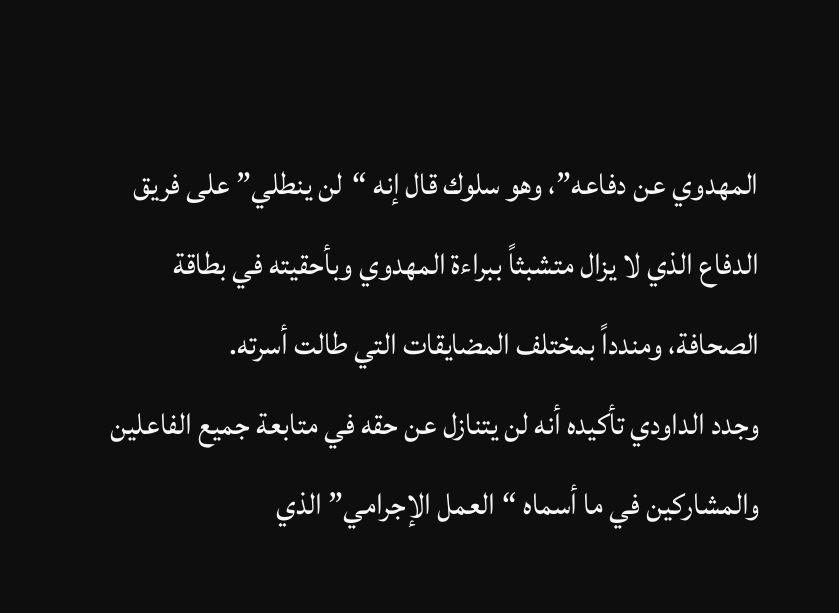المهدوي عن دفاعه”، وهو سلوك قال إنه “لن ينطلي” على فريق الدفاع الذي لا يزال متشبثاً ببراءة المهدوي وبأحقيته في بطاقة الصحافة، ومندداً بمختلف المضايقات التي طالت أسرته.
وجدد الداودي تأكيده أنه لن يتنازل عن حقه في متابعة جميع الفاعلين والمشاركين في ما أسماه “العمل الإجرامي” الذي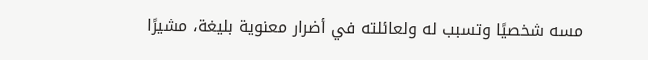مسه شخصيًا وتسبب له ولعائلته في أضرار معنوية بليغة، مشيرًا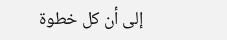إلى أن كل خطوة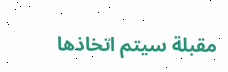مقبلة سيتم اتخاذها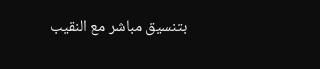بتنسيق مباشر مع النقيب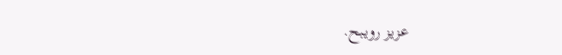عزيز رويبح.